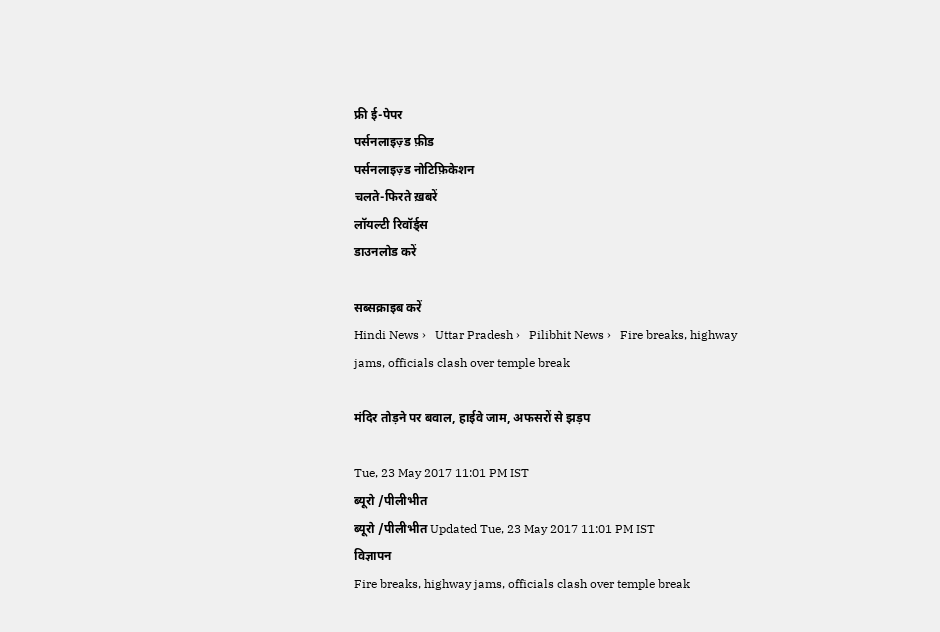फ्री ई-पेपर
पर्सनलाइज़्ड फ़ीड
पर्सनलाइज़्ड नोटिफ़िकेशन
चलते-फिरते ख़बरें
लॉयल्टी रिवॉर्ड्स
डाउनलोड करें

सब्सक्राइब करें
Hindi News ›   Uttar Pradesh ›   Pilibhit News ›   Fire breaks, highway jams, officials clash over temple break

मंदिर तोड़ने पर बवाल, हाईवे जाम, अफसरों से झड़प

Tue, 23 May 2017 11:01 PM IST
ब्यूरो /पीलीभीत
ब्यूरो /पीलीभीत Updated Tue, 23 May 2017 11:01 PM IST
विज्ञापन
Fire breaks, highway jams, officials clash over temple break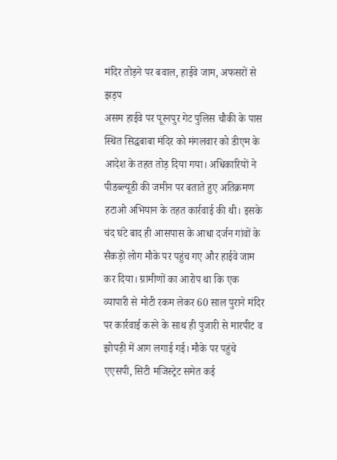मंदिर तोड़ने पर बवाल, हाईवे जाम, अफसरों से झड़प
असम हाईवे पर पूरनपुर गेट पुलिस चौकी के पास स्थित सिद्धबाबा मंदिर को मंगलवार को डीएम के आदेश के तहत तोड़ दिया गया। अधिकारियों ने पीडब्ल्यूडी की जमीन पर बताते हुए अतिक्रमण हटाओ अभियान के तहत कार्रवाई की थी। इसके चंद घंटे बाद ही आसपास के आधा दर्जन गांवों के सैकड़ों लोग मौके पर पहुंच गए और हाईवे जाम कर दिया। ग्रामीणों का आरोप था कि एक व्यापारी से मोटी रकम लेकर 60 साल पुराने मंदिर पर कार्रवाई करने के साथ ही पुजारी से मारपीट व झोपड़ी में आग लगाई गई। मौके पर पहुंचे एएसपी, सिटी मजिस्ट्रेट समेत कई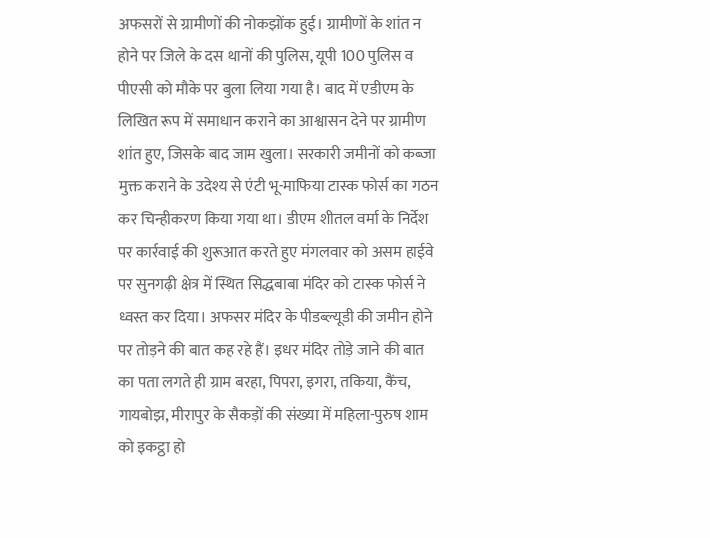अफसरों से ग्रामीणों की नोकझोंक हुई। ग्रामीणों के शांत न होने पर जिले के दस थानों की पुलिस, यूपी 100 पुलिस व पीएसी को मौके पर बुला लिया गया है। बाद में एडीएम के लिखित रूप में समाधान कराने का आश्वासन देने पर ग्रामीण शांत हुए, जिसके बाद जाम खुला। सरकारी जमीनों को कब्जा मुक्त कराने के उदेश्य से एंटी भू-माफिया टास्क फोर्स का गठन कर चिन्हीकरण किया गया था। डीएम शीतल वर्मा के निर्देश पर कार्रवाई की शुरूआत करते हुए मंगलवार को असम हाईवे पर सुनगढ़ी क्षेत्र में स्थित सिद्धबाबा मंदिर को टास्क फोर्स ने ध्वस्त कर दिया। अफसर मंदिर के पीडब्ल्यूडी की जमीन होने पर तोड़ने की बात कह रहे हैं। इधर मंदिर तोड़े जाने की बात का पता लगते ही ग्राम बरहा, पिपरा, इगरा, तकिया, कैंच, गायबोझ, मीरापुर के सैकड़ों की संख्या में महिला-पुरुष शाम को इकट्ठा हो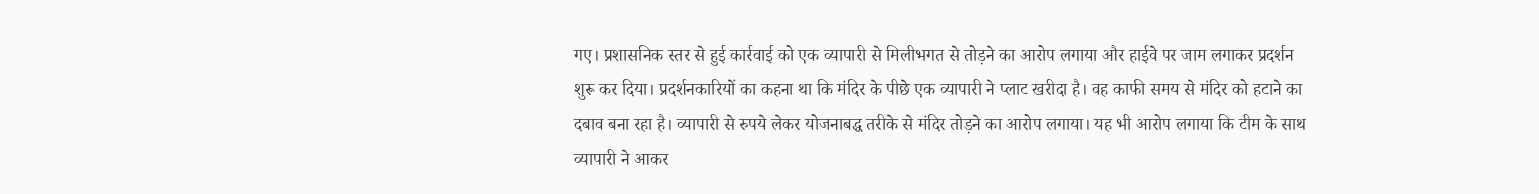गए। प्रशासनिक स्तर से हुई कार्रवाई को एक व्यापारी से मिलीभगत से तोड़ने का आरोप लगाया और हाईवे पर जाम लगाकर प्रदर्शन शुरू कर दिया। प्रदर्शनकारियों का कहना था कि मंदिर के पीछे एक व्यापारी ने प्लाट खरीदा है। वह काफी समय से मंदिर को हटाने का दबाव बना रहा है। व्यापारी से रुपये लेकर योजनाबद्ध तरीके से मंदिर तोड़ने का आरोप लगाया। यह भी आरोप लगाया कि टीम के साथ व्यापारी ने आकर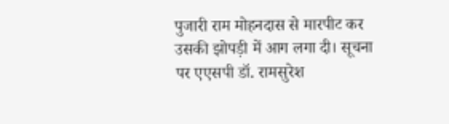पुजारी राम मोहनदास से मारपीट कर उसकी झोपड़ी में आग लगा दी। सूचना पर एएसपी डॉ. रामसुरेश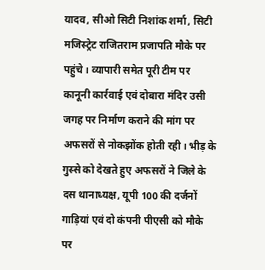यादव, सीओ सिटी निशांक शर्मा, सिटी मजिस्ट्रेट राजितराम प्रजापति मौके पर पहुंचे। व्यापारी समेत पूरी टीम पर कानूनी कार्रवाई एवं दोबारा मंदिर उसी जगह पर निर्माण कराने की मांग पर अफसरों से नोकझोंक होती रही। भीड़ के गुस्से को देखते हुए अफसरों ने जिले के दस थानाध्यक्ष, यूपी 100 की दर्जनों गाड़ियां एवं दो कंपनी पीएसी को मौके पर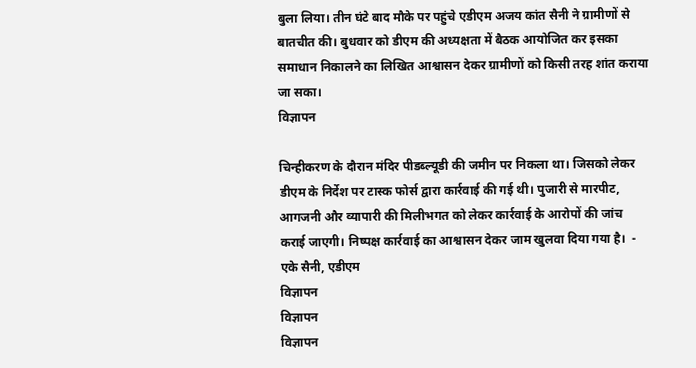बुला लिया। तीन घंटे बाद मौके पर पहुंचे एडीएम अजय कांत सैनी ने ग्रामीणों से बातचीत की। बुधवार को डीएम की अध्यक्षता में बैठक आयोजित कर इसका समाधान निकालने का लिखित आश्वासन देकर ग्रामीणों को किसी तरह शांत कराया जा सका।
विज्ञापन

चिन्हीकरण के दौरान मंदिर पीडब्ल्यूडी की जमीन पर निकला था। जिसको लेकर डीएम के निर्देश पर टास्क फोर्स द्वारा कार्रवाई की गई थी। पुजारी से मारपीट, आगजनी और व्यापारी की मिलीभगत को लेकर कार्रवाई के आरोपों की जांच कराई जाएगी। निष्पक्ष कार्रवाई का आश्वासन देकर जाम खुलवा दिया गया है।  - एके सैनी, एडीएम
विज्ञापन
विज्ञापन
विज्ञापन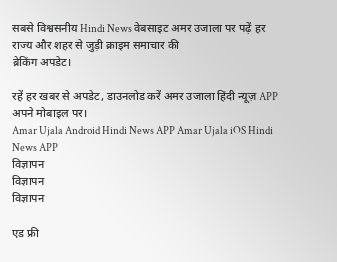सबसे विश्वसनीय Hindi News वेबसाइट अमर उजाला पर पढ़ें हर राज्य और शहर से जुड़ी क्राइम समाचार की
ब्रेकिंग अपडेट।

रहें हर खबर से अपडेट, डाउनलोड करें अमर उजाला हिंदी न्यूज़ APP अपने मोबाइल पर।
Amar Ujala Android Hindi News APP Amar Ujala iOS Hindi News APP
विज्ञापन
विज्ञापन
विज्ञापन

एड फ्री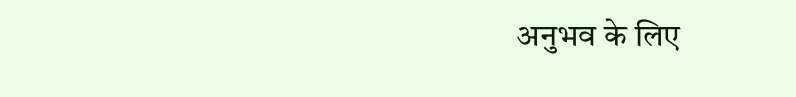अनुभव के लिए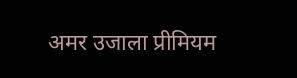अमर उजाला प्रीमियम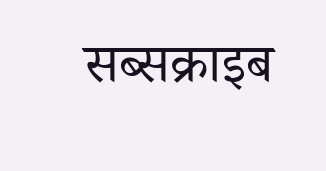सब्सक्राइब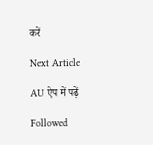करें

Next Article

AU ऐप में पढ़ें

Followed